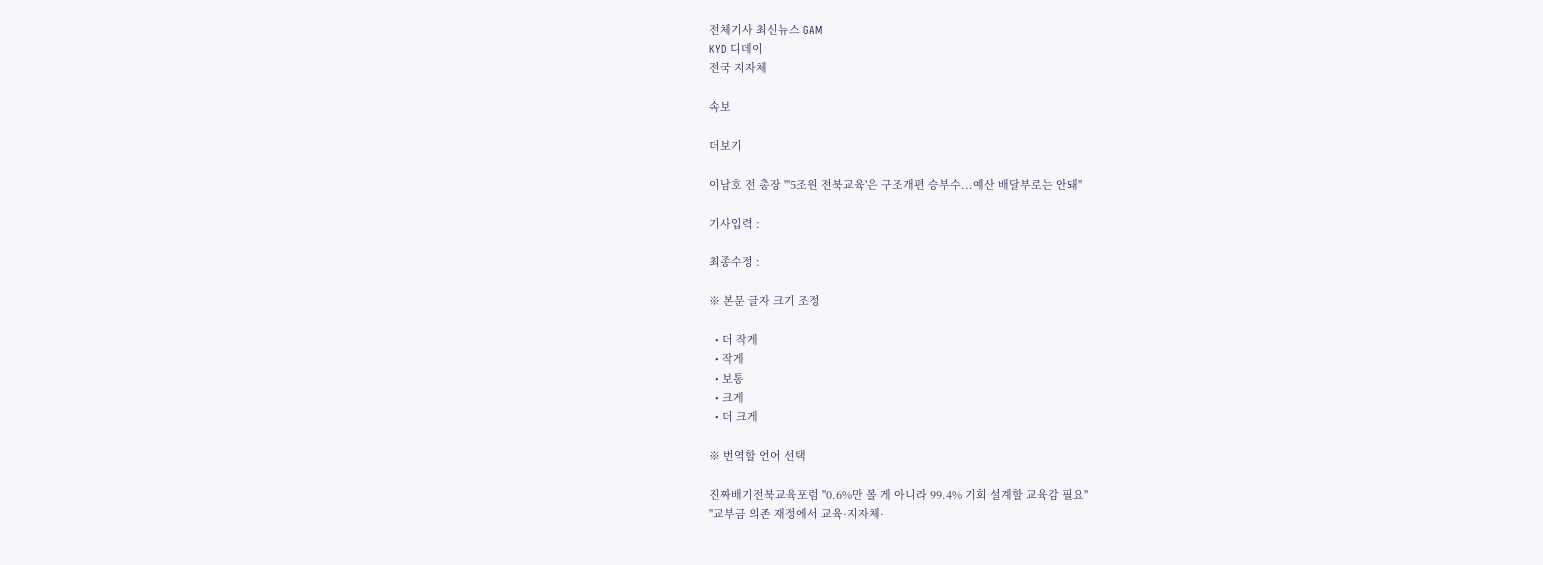전체기사 최신뉴스 GAM
KYD 디데이
전국 지자체

속보

더보기

이남호 전 총장 "'5조원 전북교육'은 구조개편 승부수...예산 배달부로는 안돼"

기사입력 :

최종수정 :

※ 본문 글자 크기 조정

  • 더 작게
  • 작게
  • 보통
  • 크게
  • 더 크게

※ 번역할 언어 선택

진짜배기전북교육포럼 "0.6%만 볼 게 아니라 99.4% 기회 설계할 교육감 필요"
"교부금 의존 재정에서 교육·지자체·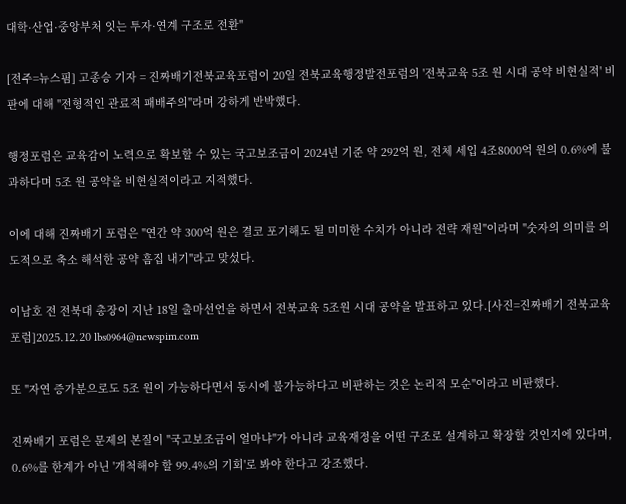대학·산업·중앙부처 잇는 투자·연계 구조로 전환"

[전주=뉴스핌] 고종승 기자 = 진짜배기전북교육포럼이 20일 전북교육행정발전포럼의 '전북교육 5조 원 시대 공약 비현실적' 비판에 대해 "전형적인 관료적 패배주의"라며 강하게 반박했다.

행정포럼은 교육감이 노력으로 확보할 수 있는 국고보조금이 2024년 기준 약 292억 원, 전체 세입 4조8000억 원의 0.6%에 불과하다며 5조 원 공약을 비현실적이라고 지적했다.

이에 대해 진짜배기 포럼은 "연간 약 300억 원은 결코 포기해도 될 미미한 수치가 아니라 전략 재원"이라며 "숫자의 의미를 의도적으로 축소 해석한 공약 흠집 내기"라고 맞섰다.

이남호 전 전북대 총장이 지난 18일 출마선언을 하면서 전북교육 5조원 시대 공약을 발표하고 있다.[사진=진짜배기 전북교육 포럼]2025.12.20 lbs0964@newspim.com

또 "자연 증가분으로도 5조 원이 가능하다면서 동시에 불가능하다고 비판하는 것은 논리적 모순"이라고 비판했다.

진짜배기 포럼은 문제의 본질이 "국고보조금이 얼마냐"가 아니라 교육재정을 어떤 구조로 설계하고 확장할 것인지에 있다며, 0.6%를 한계가 아닌 '개척해야 할 99.4%의 기회'로 봐야 한다고 강조했다.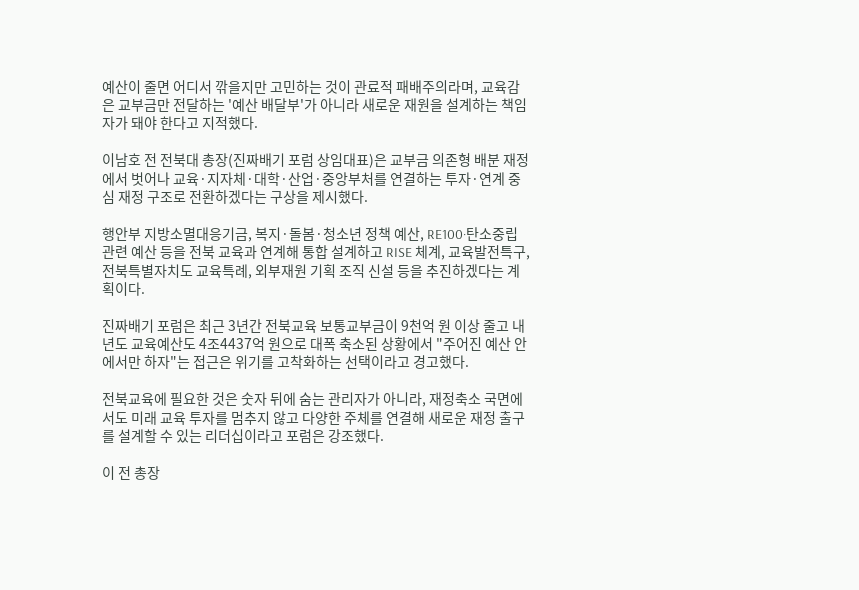예산이 줄면 어디서 깎을지만 고민하는 것이 관료적 패배주의라며, 교육감은 교부금만 전달하는 '예산 배달부'가 아니라 새로운 재원을 설계하는 책임자가 돼야 한다고 지적했다.

이남호 전 전북대 총장(진짜배기 포럼 상임대표)은 교부금 의존형 배분 재정에서 벗어나 교육·지자체·대학·산업·중앙부처를 연결하는 투자·연계 중심 재정 구조로 전환하겠다는 구상을 제시했다.

행안부 지방소멸대응기금, 복지·돌봄·청소년 정책 예산, RE100·탄소중립 관련 예산 등을 전북 교육과 연계해 통합 설계하고 RISE 체계, 교육발전특구, 전북특별자치도 교육특례, 외부재원 기획 조직 신설 등을 추진하겠다는 계획이다.

진짜배기 포럼은 최근 3년간 전북교육 보통교부금이 9천억 원 이상 줄고 내년도 교육예산도 4조4437억 원으로 대폭 축소된 상황에서 "주어진 예산 안에서만 하자"는 접근은 위기를 고착화하는 선택이라고 경고했다.

전북교육에 필요한 것은 숫자 뒤에 숨는 관리자가 아니라, 재정축소 국면에서도 미래 교육 투자를 멈추지 않고 다양한 주체를 연결해 새로운 재정 출구를 설계할 수 있는 리더십이라고 포럼은 강조했다.

이 전 총장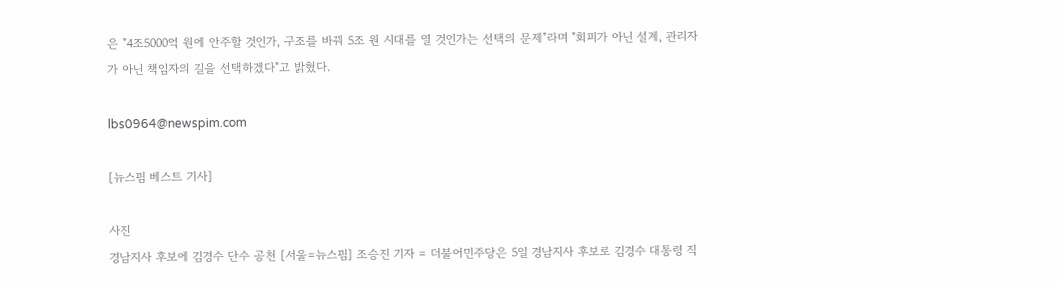은 "4조5000억 원에 안주할 것인가, 구조를 바꿔 5조 원 시대를 열 것인가는 선택의 문제"라며 "회피가 아닌 설계, 관리자가 아닌 책임자의 길을 선택하겠다"고 밝혔다.

lbs0964@newspim.com

[뉴스핌 베스트 기사]

사진
경남지사 후보에 김경수 단수 공천 [서울=뉴스핌] 조승진 기자 = 더불어민주당은 5일 경남지사 후보로 김경수 대통령 직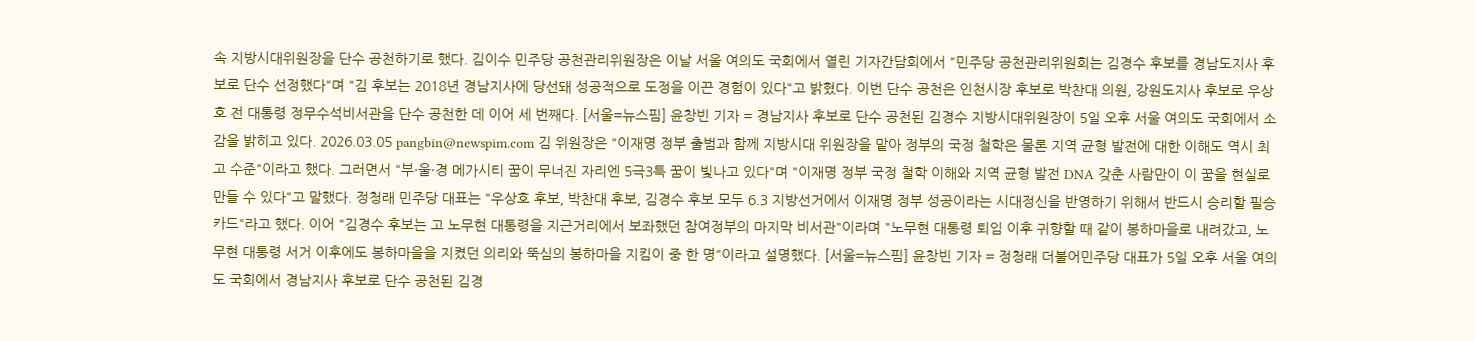속 지방시대위원장을 단수 공천하기로 했다. 김이수 민주당 공천관리위원장은 이날 서울 여의도 국회에서 열린 기자간담회에서 "민주당 공천관리위원회는 김경수 후보를 경남도지사 후보로 단수 선정했다"며 "김 후보는 2018년 경남지사에 당선돼 성공적으로 도정을 이끈 경험이 있다"고 밝혔다. 이번 단수 공천은 인천시장 후보로 박찬대 의원, 강원도지사 후보로 우상호 전 대통령 정무수석비서관을 단수 공천한 데 이어 세 번째다. [서울=뉴스핌] 윤창빈 기자 = 경남지사 후보로 단수 공천된 김경수 지방시대위원장이 5일 오후 서울 여의도 국회에서 소감을 밝히고 있다. 2026.03.05 pangbin@newspim.com 김 위원장은 "이재명 정부 출범과 함께 지방시대 위원장을 맡아 정부의 국정 철학은 물론 지역 균형 발전에 대한 이해도 역시 최고 수준"이라고 했다. 그러면서 "부·울·경 메가시티 꿈이 무너진 자리엔 5극3특 꿈이 빛나고 있다"며 "이재명 정부 국정 철학 이해와 지역 균형 발전 DNA 갖춘 사람만이 이 꿈을 현실로 만들 수 있다"고 말했다. 정청래 민주당 대표는 "우상호 후보, 박찬대 후보, 김경수 후보 모두 6.3 지방선거에서 이재명 정부 성공이라는 시대정신을 반영하기 위해서 반드시 승리할 필승 카드"라고 했다. 이어 "김경수 후보는 고 노무현 대통령을 지근거리에서 보좌했던 참여정부의 마지막 비서관"이라며 "노무현 대통령 퇴임 이후 귀향할 때 같이 봉하마을로 내려갔고, 노무현 대통령 서거 이후에도 봉하마을을 지켰던 의리와 뚝심의 봉하마을 지킴이 중 한 명"이라고 설명했다. [서울=뉴스핌] 윤창빈 기자 = 정청래 더불어민주당 대표가 5일 오후 서울 여의도 국회에서 경남지사 후보로 단수 공천된 김경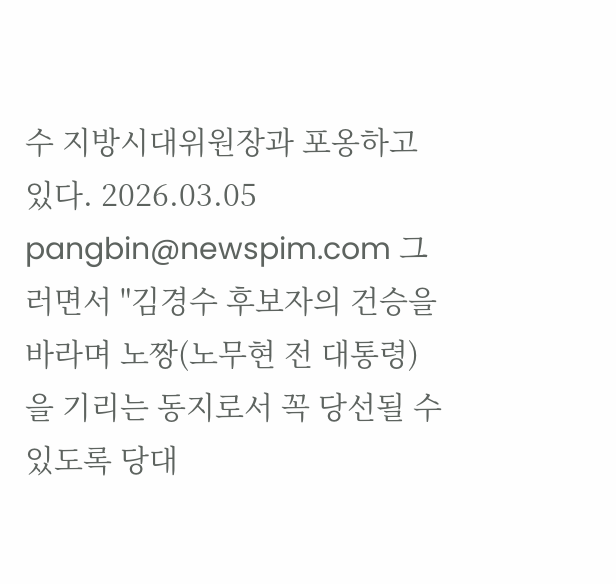수 지방시대위원장과 포옹하고 있다. 2026.03.05 pangbin@newspim.com 그러면서 "김경수 후보자의 건승을 바라며 노짱(노무현 전 대통령)을 기리는 동지로서 꼭 당선될 수 있도록 당대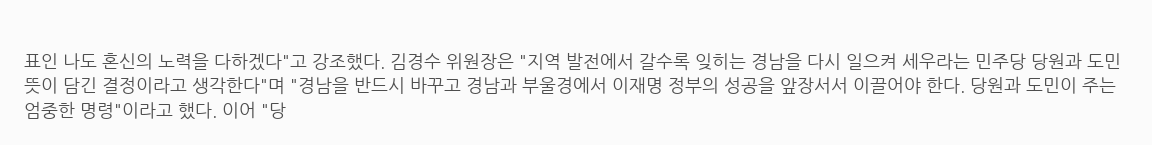표인 나도 혼신의 노력을 다하겠다"고 강조했다. 김경수 위원장은 "지역 발전에서 갈수록 잊히는 경남을 다시 일으켜 세우라는 민주당 당원과 도민 뜻이 담긴 결정이라고 생각한다"며 "경남을 반드시 바꾸고 경남과 부울경에서 이재명 정부의 성공을 앞장서서 이끌어야 한다. 당원과 도민이 주는 엄중한 명령"이라고 했다. 이어 "당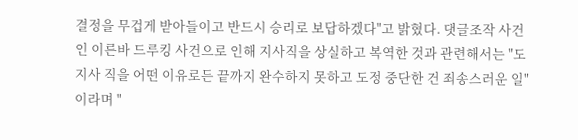결정을 무겁게 받아들이고 반드시 승리로 보답하겠다"고 밝혔다. 댓글조작 사건인 이른바 드루킹 사건으로 인해 지사직을 상실하고 복역한 것과 관련해서는 "도지사 직을 어떤 이유로든 끝까지 완수하지 못하고 도정 중단한 건 죄송스러운 일"이라며 "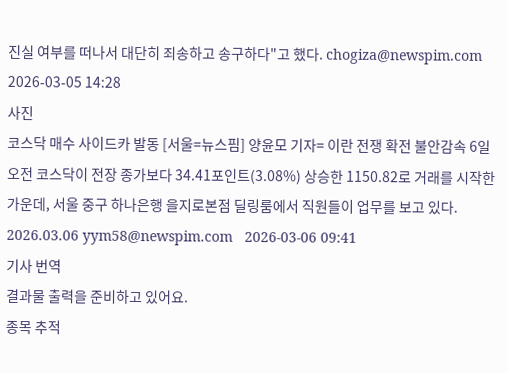진실 여부를 떠나서 대단히 죄송하고 송구하다"고 했다. chogiza@newspim.com 2026-03-05 14:28
사진
코스닥 매수 사이드카 발동 [서울=뉴스핌] 양윤모 기자= 이란 전쟁 확전 불안감속 6일 오전 코스닥이 전장 종가보다 34.41포인트(3.08%) 상승한 1150.82로 거래를 시작한 가운데, 서울 중구 하나은행 을지로본점 딜링룸에서 직원들이 업무를 보고 있다. 2026.03.06 yym58@newspim.com   2026-03-06 09:41
기사 번역
결과물 출력을 준비하고 있어요.
종목 추적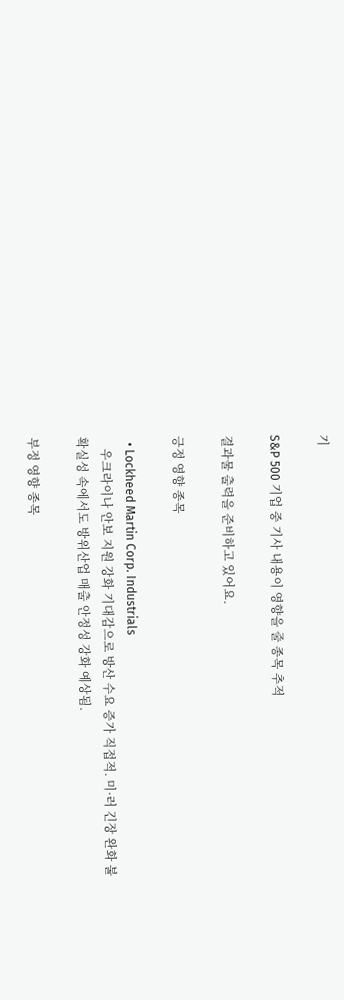기

S&P 500 기업 중 기사 내용이 영향을 줄 종목 추적

결과물 출력을 준비하고 있어요.

긍정 영향 종목

  • Lockheed Martin Corp. Industrials
    우크라이나 안보 지원 강화 기대감으로 방산 수요 증가 직접적. 미·러 긴장 완화 불확실성 속에서도 방위산업 매출 안정성 강화 예상됨.

부정 영향 종목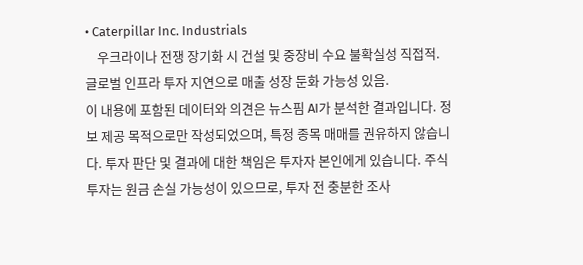• Caterpillar Inc. Industrials
    우크라이나 전쟁 장기화 시 건설 및 중장비 수요 불확실성 직접적. 글로벌 인프라 투자 지연으로 매출 성장 둔화 가능성 있음.
이 내용에 포함된 데이터와 의견은 뉴스핌 AI가 분석한 결과입니다. 정보 제공 목적으로만 작성되었으며, 특정 종목 매매를 권유하지 않습니다. 투자 판단 및 결과에 대한 책임은 투자자 본인에게 있습니다. 주식 투자는 원금 손실 가능성이 있으므로, 투자 전 충분한 조사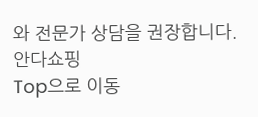와 전문가 상담을 권장합니다.
안다쇼핑
Top으로 이동